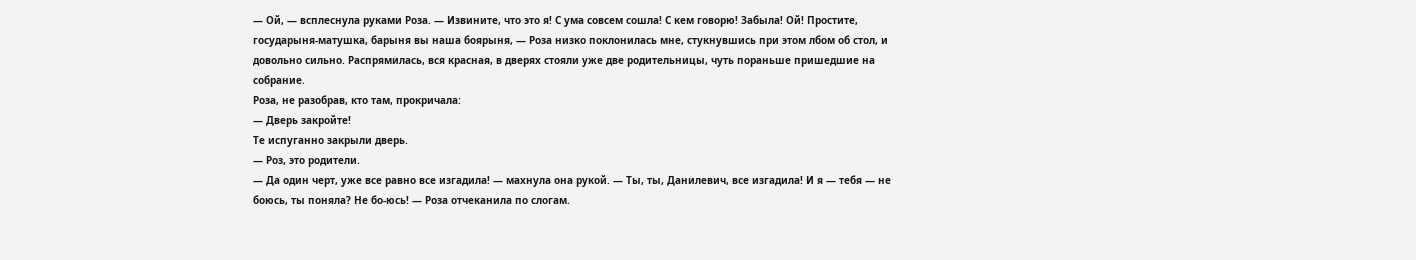— Ой, — всплеснула руками Роза. — Извините, что это я! С ума совсем сошла! С кем говорю! Забыла! Ой! Простите, государыня-матушка, барыня вы наша боярыня, — Роза низко поклонилась мне, стукнувшись при этом лбом об стол, и довольно сильно. Распрямилась, вся красная, в дверях стояли уже две родительницы, чуть пораньше пришедшие на собрание.
Роза, не разобрав, кто там, прокричала:
— Дверь закройте!
Те испуганно закрыли дверь.
— Роз, это родители.
— Да один черт, уже все равно все изгадила! — махнула она рукой. — Ты, ты, Данилевич, все изгадила! И я — тебя — не боюсь, ты поняла? Не бо-юсь! — Роза отчеканила по слогам.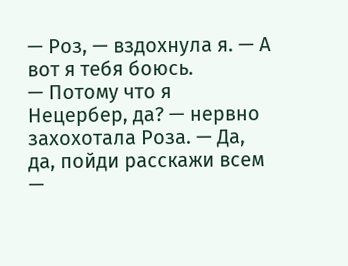— Роз, — вздохнула я. — А вот я тебя боюсь.
— Потому что я Нецербер, да? — нервно захохотала Роза. — Да, да, пойди расскажи всем —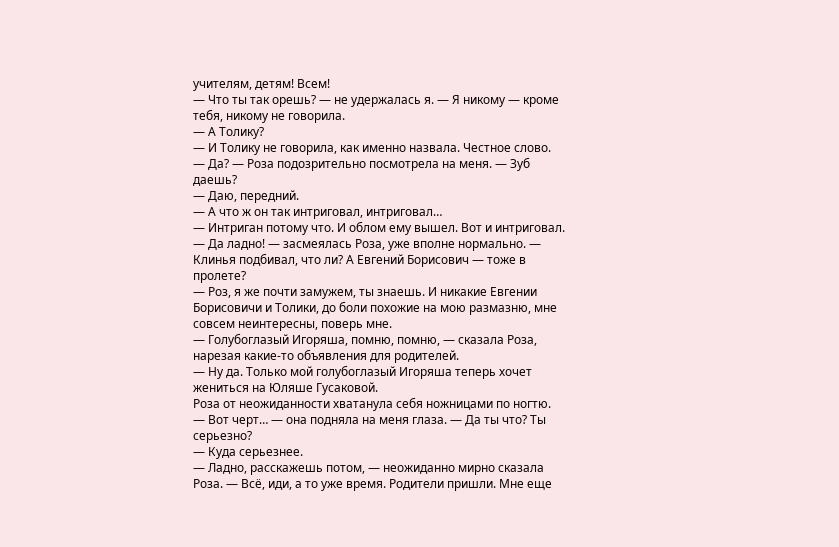учителям, детям! Всем!
— Что ты так орешь? — не удержалась я. — Я никому — кроме тебя, никому не говорила.
— А Толику?
— И Толику не говорила, как именно назвала. Честное слово.
— Да? — Роза подозрительно посмотрела на меня. — Зуб даешь?
— Даю, передний.
— А что ж он так интриговал, интриговал…
— Интриган потому что. И облом ему вышел. Вот и интриговал.
— Да ладно! — засмеялась Роза, уже вполне нормально. — Клинья подбивал, что ли? А Евгений Борисович — тоже в пролете?
— Роз, я же почти замужем, ты знаешь. И никакие Евгении Борисовичи и Толики, до боли похожие на мою размазню, мне совсем неинтересны, поверь мне.
— Голубоглазый Игоряша, помню, помню, — сказала Роза, нарезая какие-то объявления для родителей.
— Ну да. Только мой голубоглазый Игоряша теперь хочет жениться на Юляше Гусаковой.
Роза от неожиданности хватанула себя ножницами по ногтю.
— Вот черт… — она подняла на меня глаза. — Да ты что? Ты серьезно?
— Куда серьезнее.
— Ладно, расскажешь потом, — неожиданно мирно сказала Роза. — Всё, иди, а то уже время. Родители пришли. Мне еще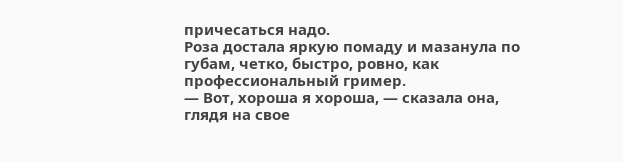причесаться надо.
Роза достала яркую помаду и мазанула по губам, четко, быстро, ровно, как профессиональный гример.
— Вот, хороша я хороша, — сказала она, глядя на свое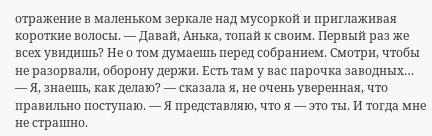отражение в маленьком зеркале над мусоркой и приглаживая короткие волосы. — Давай, Анька, топай к своим. Первый раз же всех увидишь? Не о том думаешь перед собранием. Смотри, чтобы не разорвали, оборону держи. Есть там у вас парочка заводных…
— Я, знаешь, как делаю? — сказала я, не очень уверенная, что правильно поступаю. — Я представляю, что я — это ты. И тогда мне не страшно.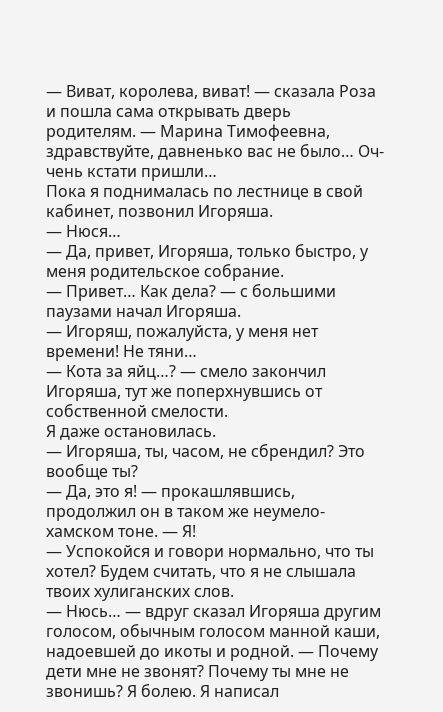— Виват, королева, виват! — сказала Роза и пошла сама открывать дверь родителям. — Марина Тимофеевна, здравствуйте, давненько вас не было… Оч-чень кстати пришли…
Пока я поднималась по лестнице в свой кабинет, позвонил Игоряша.
— Нюся…
— Да, привет, Игоряша, только быстро, у меня родительское собрание.
— Привет… Как дела? — с большими паузами начал Игоряша.
— Игоряш, пожалуйста, у меня нет времени! Не тяни…
— Кота за яйц…? — смело закончил Игоряша, тут же поперхнувшись от собственной смелости.
Я даже остановилась.
— Игоряша, ты, часом, не сбрендил? Это вообще ты?
— Да, это я! — прокашлявшись, продолжил он в таком же неумело-хамском тоне. — Я!
— Успокойся и говори нормально, что ты хотел? Будем считать, что я не слышала твоих хулиганских слов.
— Нюсь… — вдруг сказал Игоряша другим голосом, обычным голосом манной каши, надоевшей до икоты и родной. — Почему дети мне не звонят? Почему ты мне не звонишь? Я болею. Я написал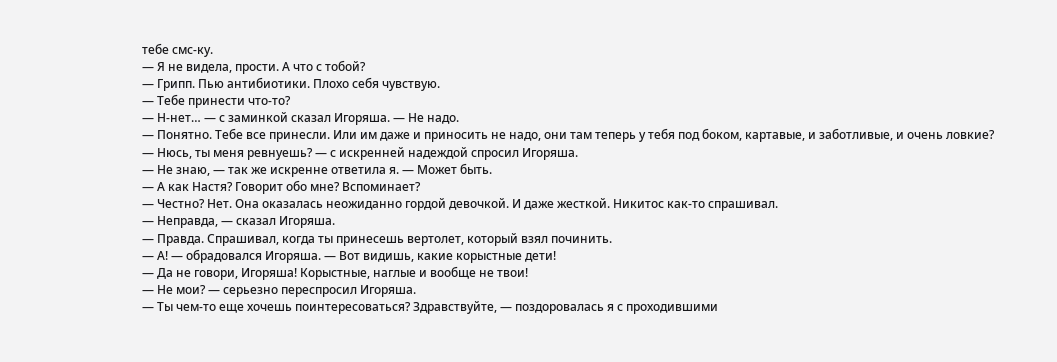тебе смс-ку.
— Я не видела, прости. А что с тобой?
— Грипп. Пью антибиотики. Плохо себя чувствую.
— Тебе принести что-то?
— Н-нет… — с заминкой сказал Игоряша. — Не надо.
— Понятно. Тебе все принесли. Или им даже и приносить не надо, они там теперь у тебя под боком, картавые, и заботливые, и очень ловкие?
— Нюсь, ты меня ревнуешь? — с искренней надеждой спросил Игоряша.
— Не знаю, — так же искренне ответила я. — Может быть.
— А как Настя? Говорит обо мне? Вспоминает?
— Честно? Нет. Она оказалась неожиданно гордой девочкой. И даже жесткой. Никитос как-то спрашивал.
— Неправда, — сказал Игоряша.
— Правда. Спрашивал, когда ты принесешь вертолет, который взял починить.
— А! — обрадовался Игоряша. — Вот видишь, какие корыстные дети!
— Да не говори, Игоряша! Корыстные, наглые и вообще не твои!
— Не мои? — серьезно переспросил Игоряша.
— Ты чем-то еще хочешь поинтересоваться? Здравствуйте, — поздоровалась я с проходившими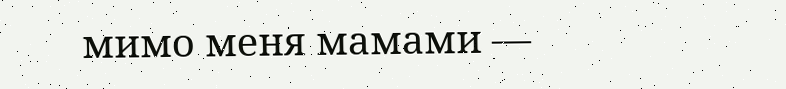мимо меня мамами —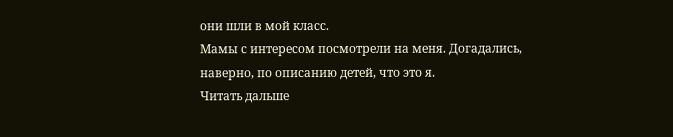они шли в мой класс.
Мамы с интересом посмотрели на меня. Догадались, наверно, по описанию детей, что это я.
Читать дальше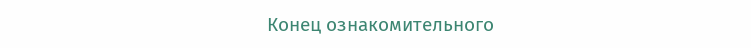Конец ознакомительного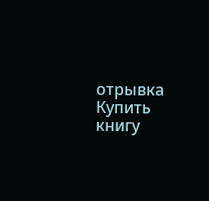отрывка
Купить книгу